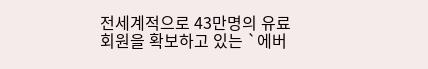전세계적으로 43만명의 유료회원을 확보하고 있는 `에버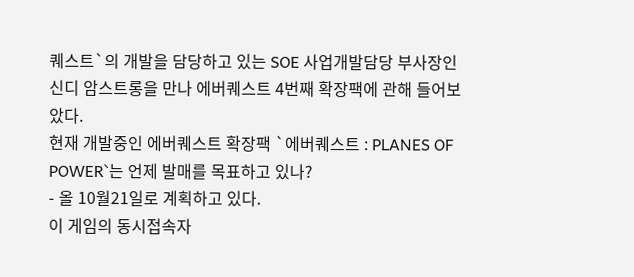퀘스트`의 개발을 담당하고 있는 SOE 사업개발담당 부사장인 신디 암스트롱을 만나 에버퀘스트 4번째 확장팩에 관해 들어보았다.
현재 개발중인 에버퀘스트 확장팩 `에버퀘스트 : PLANES OF POWER`는 언제 발매를 목표하고 있나?
- 올 10월21일로 계획하고 있다.
이 게임의 동시접속자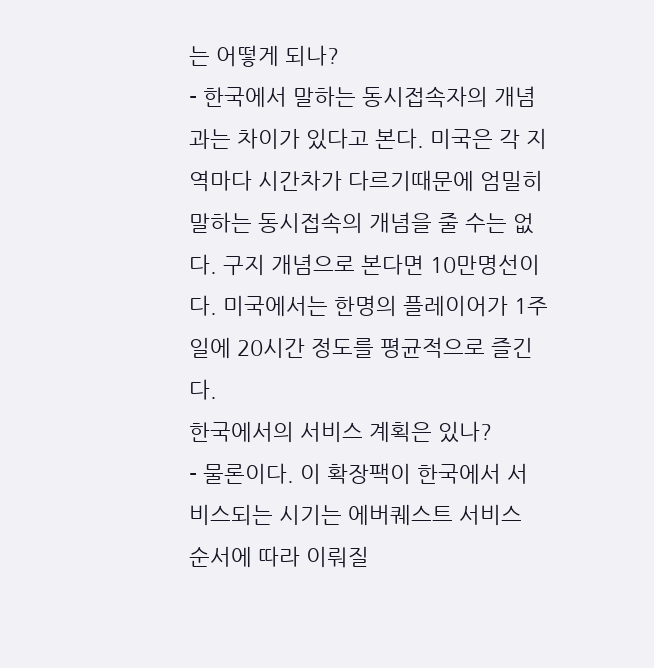는 어떻게 되나?
- 한국에서 말하는 동시접속자의 개념과는 차이가 있다고 본다. 미국은 각 지역마다 시간차가 다르기때문에 엄밀히 말하는 동시접속의 개념을 줄 수는 없다. 구지 개념으로 본다면 10만명선이다. 미국에서는 한명의 플레이어가 1주일에 20시간 정도를 평균적으로 즐긴다.
한국에서의 서비스 계획은 있나?
- 물론이다. 이 확장팩이 한국에서 서비스되는 시기는 에버퀘스트 서비스 순서에 따라 이뤄질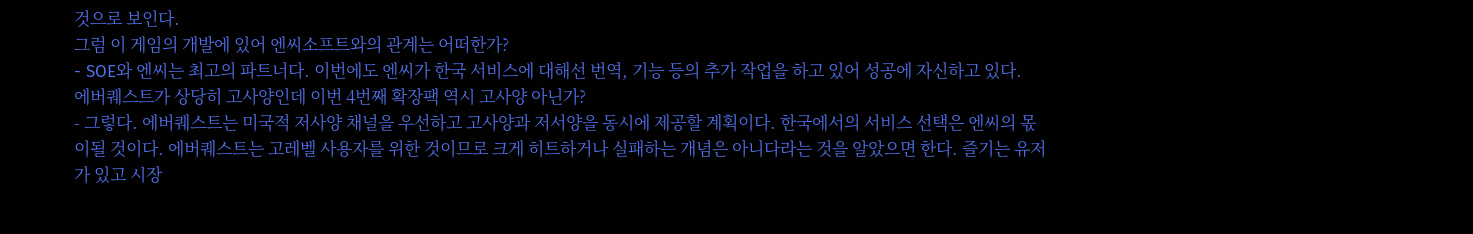것으로 보인다.
그럼 이 게임의 개발에 있어 엔씨소프트와의 관계는 어떠한가?
- SOE와 엔씨는 최고의 파트너다. 이번에도 엔씨가 한국 서비스에 대해선 번역, 기능 등의 추가 작업을 하고 있어 성공에 자신하고 있다.
에버퀘스트가 상당히 고사양인데 이번 4번째 확장팩 역시 고사양 아닌가?
- 그렇다. 에버퀘스트는 미국적 저사양 채널을 우선하고 고사양과 저서양을 동시에 제공할 계획이다. 한국에서의 서비스 선택은 엔씨의 몫이될 것이다. 에버퀘스트는 고레벨 사용자를 위한 것이므로 크게 히트하거나 실패하는 개념은 아니다라는 것을 알았으면 한다. 즐기는 유저가 있고 시장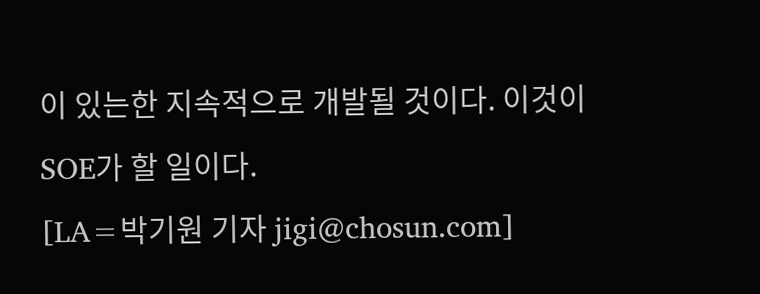이 있는한 지속적으로 개발될 것이다. 이것이 SOE가 할 일이다.
[LA=박기원 기자 jigi@chosun.com]